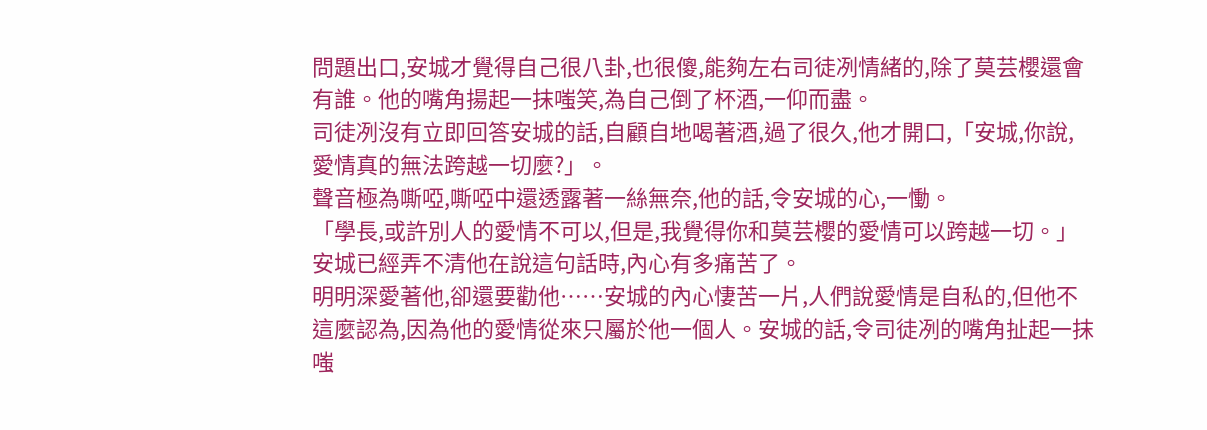問題出口,安城才覺得自己很八卦,也很傻,能夠左右司徒冽情緒的,除了莫芸櫻還會有誰。他的嘴角揚起一抹嗤笑,為自己倒了杯酒,一仰而盡。
司徒冽沒有立即回答安城的話,自顧自地喝著酒,過了很久,他才開口,「安城,你說,愛情真的無法跨越一切麼?」。
聲音極為嘶啞,嘶啞中還透露著一絲無奈,他的話,令安城的心,一慟。
「學長,或許別人的愛情不可以,但是,我覺得你和莫芸櫻的愛情可以跨越一切。」安城已經弄不清他在說這句話時,內心有多痛苦了。
明明深愛著他,卻還要勸他……安城的內心悽苦一片,人們說愛情是自私的,但他不這麼認為,因為他的愛情從來只屬於他一個人。安城的話,令司徒冽的嘴角扯起一抹嗤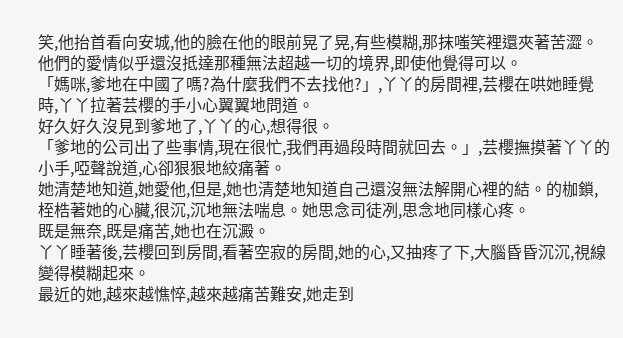笑,他抬首看向安城,他的臉在他的眼前晃了晃,有些模糊,那抹嗤笑裡還夾著苦澀。
他們的愛情似乎還沒抵達那種無法超越一切的境界,即使他覺得可以。
「媽咪,爹地在中國了嗎?為什麼我們不去找他?」,丫丫的房間裡,芸櫻在哄她睡覺時,丫丫拉著芸櫻的手小心翼翼地問道。
好久好久沒見到爹地了,丫丫的心,想得很。
「爹地的公司出了些事情,現在很忙,我們再過段時間就回去。」,芸櫻撫摸著丫丫的小手,啞聲說道,心卻狠狠地絞痛著。
她清楚地知道,她愛他,但是,她也清楚地知道自己還沒無法解開心裡的結。的枷鎖,桎梏著她的心臟,很沉,沉地無法喘息。她思念司徒冽,思念地同樣心疼。
既是無奈,既是痛苦,她也在沉澱。
丫丫睡著後,芸櫻回到房間,看著空寂的房間,她的心,又抽疼了下,大腦昏昏沉沉,視線變得模糊起來。
最近的她,越來越憔悴,越來越痛苦難安,她走到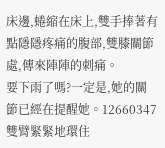床邊,蜷縮在床上,雙手捧著有點隱隱疼痛的腹部,雙膝關節處,傳來陣陣的刺痛。
要下雨了嗎?一定是,她的關節已經在提醒她。12660347
雙臂緊緊地環住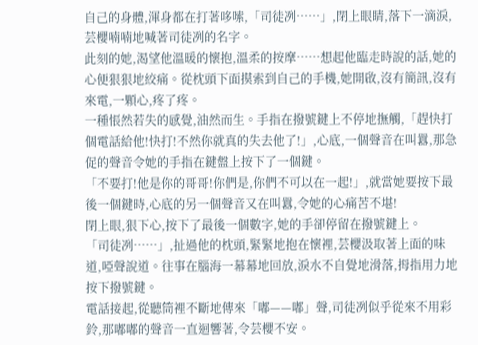自己的身體,渾身都在打著哆嗦,「司徒冽……」,閉上眼睛,落下一滴淚,芸櫻喃喃地喊著司徒冽的名字。
此刻的她,渴望他溫暖的懷抱,溫柔的按摩……想起他臨走時說的話,她的心便狠狠地絞痛。從枕頭下面摸索到自己的手機,她開啟,沒有簡訊,沒有來電,一顆心,疼了疼。
一種悵然若失的感覺,油然而生。手指在撥號鍵上不停地撫觸,「趕快打個電話給他!快打!不然你就真的失去他了!」,心底,一個聲音在叫囂,那急促的聲音令她的手指在鍵盤上按下了一個鍵。
「不要打!他是你的哥哥!你們是,你們不可以在一起!」,就當她要按下最後一個鍵時,心底的另一個聲音又在叫囂,令她的心痛苦不堪!
閉上眼,狠下心,按下了最後一個數字,她的手卻停留在撥號鍵上。
「司徒冽……」,扯過他的枕頭,緊緊地抱在懷裡,芸櫻汲取著上面的味道,啞聲說道。往事在腦海一幕幕地回放,淚水不自覺地滑落,拇指用力地按下撥號鍵。
電話接起,從聽筒裡不斷地傳來「嘟——嘟」聲,司徒冽似乎從來不用彩鈴,那嘟嘟的聲音一直迴響著,令芸櫻不安。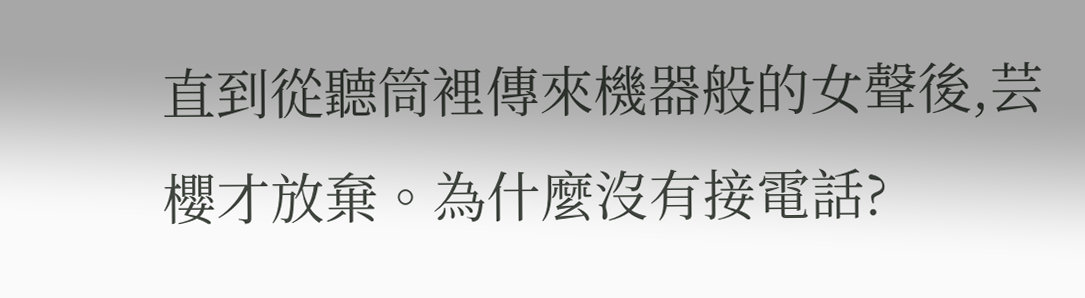直到從聽筒裡傳來機器般的女聲後,芸櫻才放棄。為什麼沒有接電話?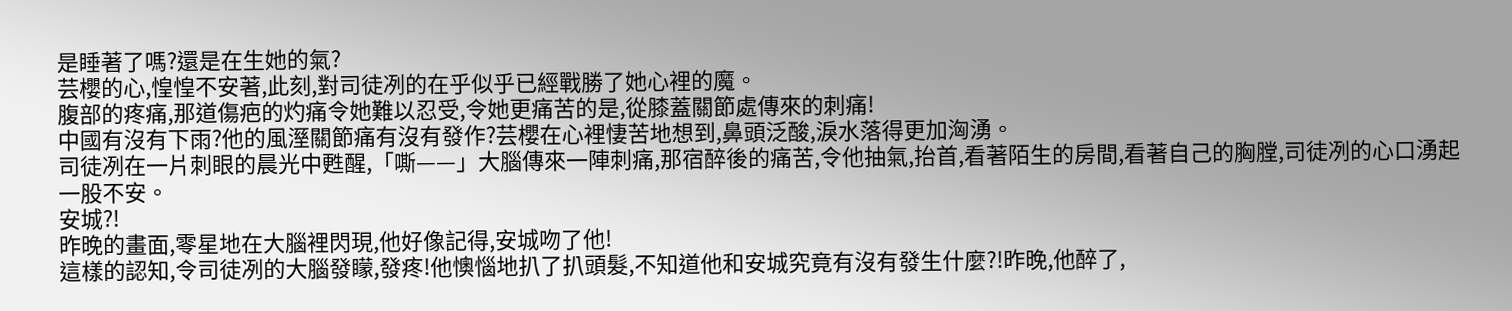是睡著了嗎?還是在生她的氣?
芸櫻的心,惶惶不安著,此刻,對司徒冽的在乎似乎已經戰勝了她心裡的魔。
腹部的疼痛,那道傷疤的灼痛令她難以忍受,令她更痛苦的是,從膝蓋關節處傳來的刺痛!
中國有沒有下雨?他的風溼關節痛有沒有發作?芸櫻在心裡悽苦地想到,鼻頭泛酸,淚水落得更加洶湧。
司徒冽在一片刺眼的晨光中甦醒,「嘶——」大腦傳來一陣刺痛,那宿醉後的痛苦,令他抽氣,抬首,看著陌生的房間,看著自己的胸膛,司徒冽的心口湧起一股不安。
安城?!
昨晚的畫面,零星地在大腦裡閃現,他好像記得,安城吻了他!
這樣的認知,令司徒冽的大腦發矇,發疼!他懊惱地扒了扒頭髮,不知道他和安城究竟有沒有發生什麼?!昨晚,他醉了,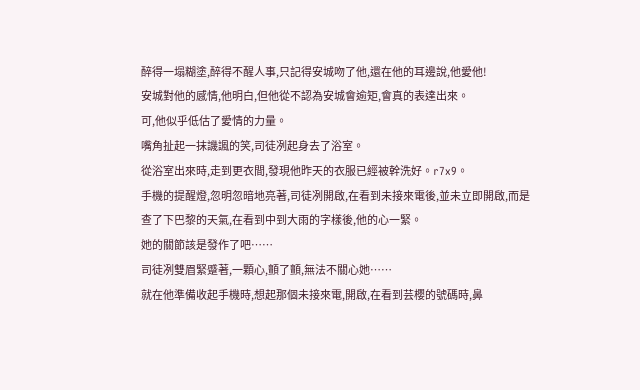醉得一塌糊塗,醉得不醒人事,只記得安城吻了他,還在他的耳邊說,他愛他!
安城對他的感情,他明白,但他從不認為安城會逾矩,會真的表達出來。
可,他似乎低估了愛情的力量。
嘴角扯起一抹譏諷的笑,司徒冽起身去了浴室。
從浴室出來時,走到更衣間,發現他昨天的衣服已經被幹洗好。r7x9。
手機的提醒燈,忽明忽暗地亮著,司徒冽開啟,在看到未接來電後,並未立即開啟,而是查了下巴黎的天氣,在看到中到大雨的字樣後,他的心一緊。
她的關節該是發作了吧……
司徒冽雙眉緊蹙著,一顆心,顫了顫,無法不關心她……
就在他準備收起手機時,想起那個未接來電,開啟,在看到芸櫻的號碼時,鼻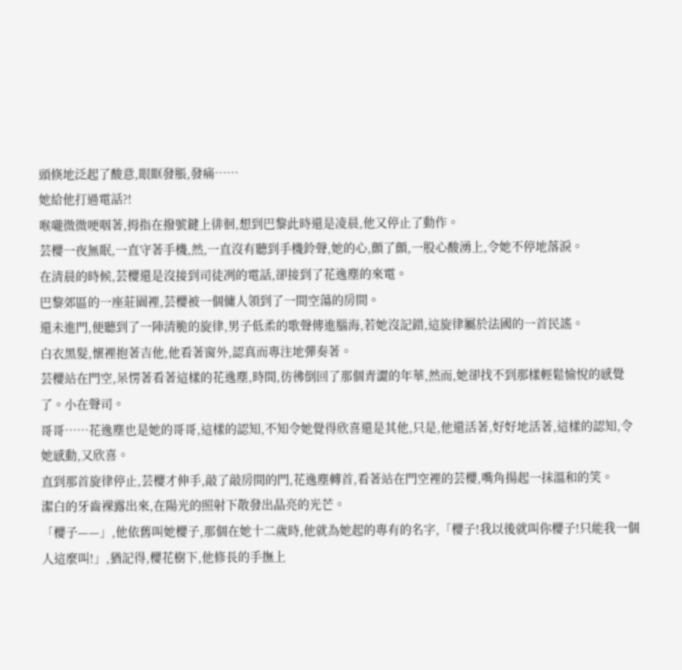頭倏地泛起了酸意,眼眶發脹,發痛……
她給他打過電話?!
喉嚨微微哽咽著,拇指在撥號鍵上徘徊,想到巴黎此時還是凌晨,他又停止了動作。
芸櫻一夜無眠,一直守著手機,然,一直沒有聽到手機鈴聲,她的心,顫了顫,一股心酸湧上,令她不停地落淚。
在清晨的時候,芸櫻還是沒接到司徒冽的電話,卻接到了花逸塵的來電。
巴黎郊區的一座莊園裡,芸櫻被一個傭人領到了一間空蕩的房間。
還未進門,便聽到了一陣清脆的旋律,男子低柔的歌聲傳進腦海,若她沒記錯,這旋律屬於法國的一首民謠。
白衣黑髮,懷裡抱著吉他,他看著窗外,認真而專注地彈奏著。
芸櫻站在門空,呆愣著看著這樣的花逸塵,時間,彷彿倒回了那個青澀的年華,然而,她卻找不到那樣輕鬆愉悅的感覺了。小在聲司。
哥哥……花逸塵也是她的哥哥,這樣的認知,不知令她覺得欣喜還是其他,只是,他還活著,好好地活著,這樣的認知,令她感動,又欣喜。
直到那首旋律停止,芸櫻才伸手,敲了敲房間的門,花逸塵轉首,看著站在門空裡的芸櫻,嘴角揚起一抹溫和的笑。
潔白的牙齒裸露出來,在陽光的照射下散發出晶亮的光芒。
「櫻子——」,他依舊叫她櫻子,那個在她十二歲時,他就為她起的專有的名字,「櫻子!我以後就叫你櫻子!只能我一個人這麼叫!」,猶記得,櫻花樹下,他修長的手撫上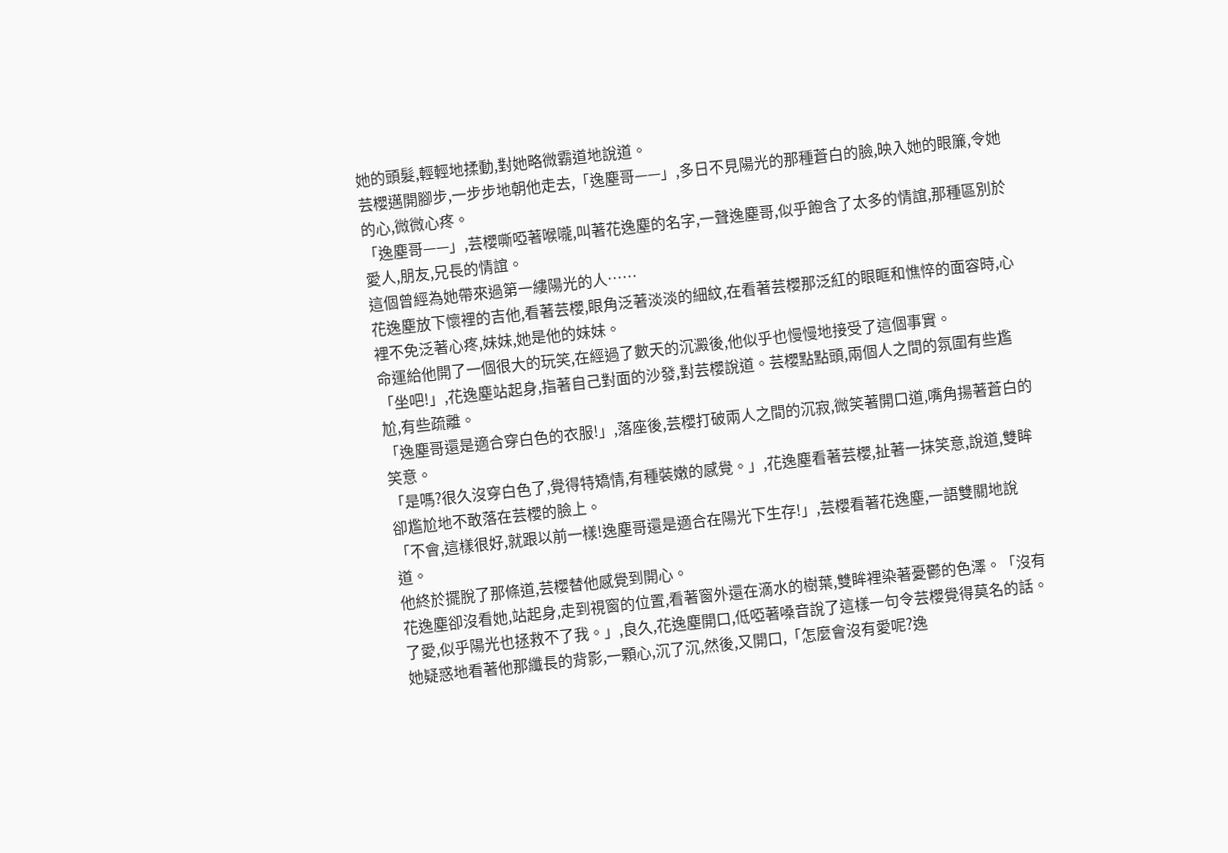她的頭髮,輕輕地揉動,對她略微霸道地說道。
芸櫻邁開腳步,一步步地朝他走去,「逸塵哥——」,多日不見陽光的那種蒼白的臉,映入她的眼簾,令她的心,微微心疼。
「逸塵哥——」,芸櫻嘶啞著喉嚨,叫著花逸塵的名字,一聲逸塵哥,似乎飽含了太多的情誼,那種區別於愛人,朋友,兄長的情誼。
這個曾經為她帶來過第一縷陽光的人……
花逸塵放下懷裡的吉他,看著芸櫻,眼角泛著淡淡的細紋,在看著芸櫻那泛紅的眼眶和憔悴的面容時,心裡不免泛著心疼,妹妹,她是他的妹妹。
命運給他開了一個很大的玩笑,在經過了數天的沉澱後,他似乎也慢慢地接受了這個事實。
「坐吧!」,花逸塵站起身,指著自己對面的沙發,對芸櫻說道。芸櫻點點頭,兩個人之間的氛圍有些尷尬,有些疏離。
「逸塵哥還是適合穿白色的衣服!」,落座後,芸櫻打破兩人之間的沉寂,微笑著開口道,嘴角揚著蒼白的笑意。
「是嗎?很久沒穿白色了,覺得特矯情,有種裝嫩的感覺。」,花逸塵看著芸櫻,扯著一抹笑意,說道,雙眸卻尷尬地不敢落在芸櫻的臉上。
「不會,這樣很好,就跟以前一樣!逸塵哥還是適合在陽光下生存!」,芸櫻看著花逸塵,一語雙關地說道。
他終於擺脫了那條道,芸櫻替他感覺到開心。
花逸塵卻沒看她,站起身,走到視窗的位置,看著窗外還在滴水的樹葉,雙眸裡染著憂鬱的色澤。「沒有了愛,似乎陽光也拯救不了我。」,良久,花逸塵開口,低啞著嗓音說了這樣一句令芸櫻覺得莫名的話。
她疑惑地看著他那纖長的背影,一顆心,沉了沉,然後,又開口,「怎麼會沒有愛呢?逸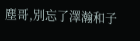塵哥,別忘了澤瀚和子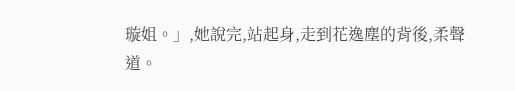璇姐。」,她說完,站起身,走到花逸塵的背後,柔聲道。